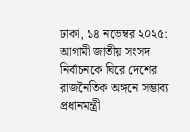ঢাকা, ১৪ নভেম্বর ২০২৫: আগামী জাতীয় সংসদ নির্বাচনকে ঘিরে দেশের রাজনৈতিক অঙ্গনে সম্ভাব্য প্রধানমন্ত্রী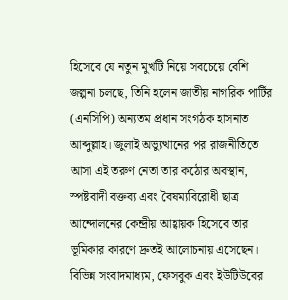হিসেবে যে নতুন মুখটি নিয়ে সবচেয়ে বেশি জল্পনা চলছে, তিনি হলেন জাতীয় নাগরিক পার্টির (এনসিপি) অন্যতম প্রধান সংগঠক হাসনাত আব্দুল্লাহ। জুলাই অভ্যুত্থানের পর রাজনীতিতে আসা এই তরুণ নেতা তার কঠোর অবস্থান, স্পষ্টবাদী বক্তব্য এবং বৈষম্যবিরোধী ছাত্র আন্দোলনের কেন্দ্রীয় আহ্বায়ক হিসেবে তার ভূমিকার কারণে দ্রুতই আলোচনায় এসেছেন।
বিভিন্ন সংবাদমাধ্যম, ফেসবুক এবং ইউটিউবের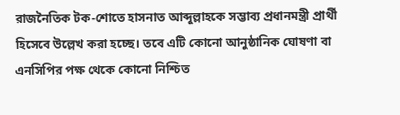রাজনৈতিক টক-শোতে হাসনাত আব্দুল্লাহকে সম্ভাব্য প্রধানমন্ত্রী প্রার্থী হিসেবে উল্লেখ করা হচ্ছে। তবে এটি কোনো আনুষ্ঠানিক ঘোষণা বা এনসিপির পক্ষ থেকে কোনো নিশ্চিত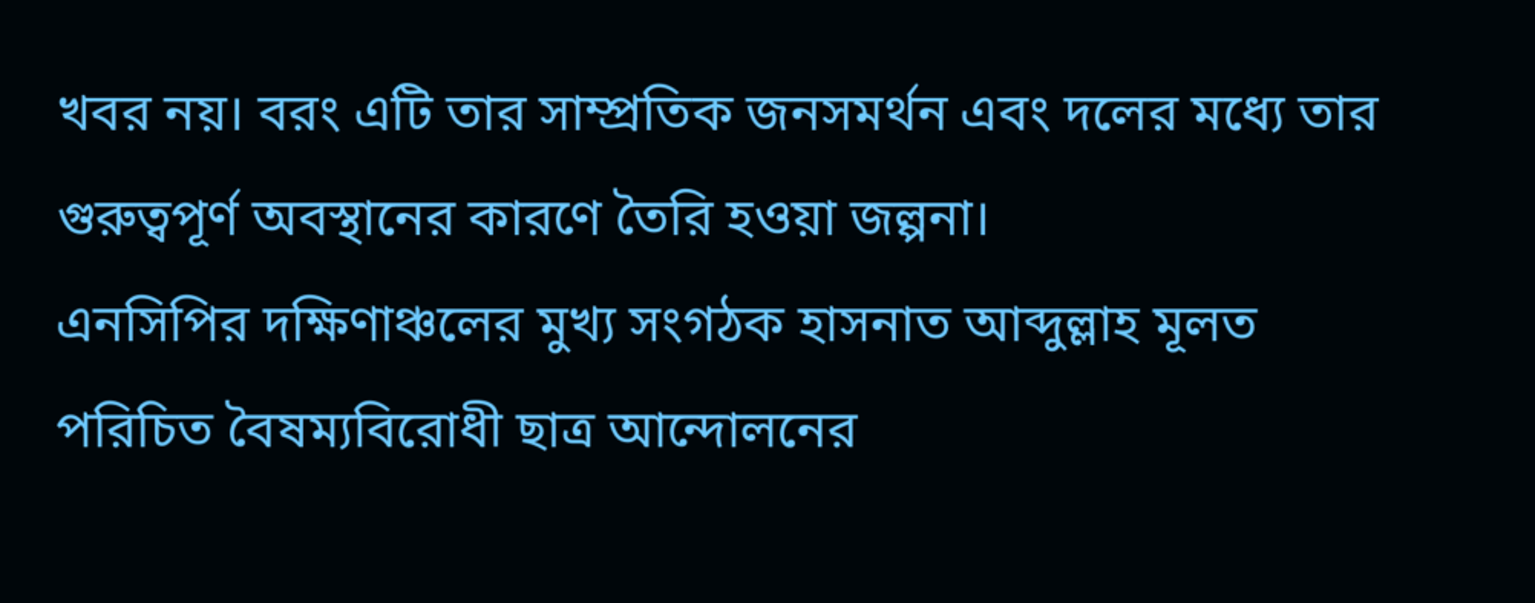খবর নয়। বরং এটি তার সাম্প্রতিক জনসমর্থন এবং দলের মধ্যে তার গুরুত্বপূর্ণ অবস্থানের কারণে তৈরি হওয়া জল্পনা।
এনসিপির দক্ষিণাঞ্চলের মুখ্য সংগঠক হাসনাত আব্দুল্লাহ মূলত পরিচিত বৈষম্যবিরোধী ছাত্র আন্দোলনের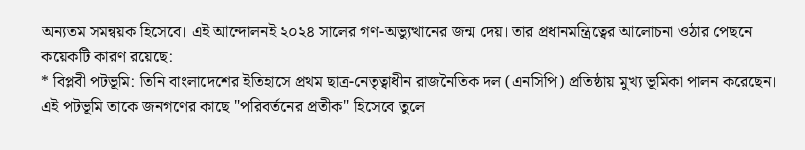অন্যতম সমন্বয়ক হিসেবে। এই আন্দোলনই ২০২৪ সালের গণ-অভ্যুত্থানের জন্ম দেয়। তার প্রধানমন্ত্রিত্বের আলোচনা ওঠার পেছনে কয়েকটি কারণ রয়েছে:
* বিপ্লবী পটভূমি: তিনি বাংলাদেশের ইতিহাসে প্রথম ছাত্র-নেতৃত্বাধীন রাজনৈতিক দল (এনসিপি) প্রতিষ্ঠায় মুখ্য ভূমিকা পালন করেছেন। এই পটভূমি তাকে জনগণের কাছে "পরিবর্তনের প্রতীক" হিসেবে তুলে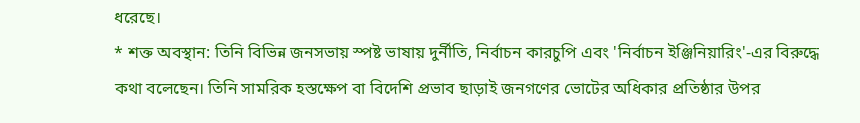ধরেছে।
* শক্ত অবস্থান: তিনি বিভিন্ন জনসভায় স্পষ্ট ভাষায় দুর্নীতি, নির্বাচন কারচুপি এবং 'নির্বাচন ইঞ্জিনিয়ারিং'-এর বিরুদ্ধে কথা বলেছেন। তিনি সামরিক হস্তক্ষেপ বা বিদেশি প্রভাব ছাড়াই জনগণের ভোটের অধিকার প্রতিষ্ঠার উপর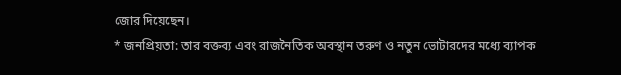জোর দিয়েছেন।
* জনপ্রিয়তা: তার বক্তব্য এবং রাজনৈতিক অবস্থান তরুণ ও নতুন ভোটারদের মধ্যে ব্যাপক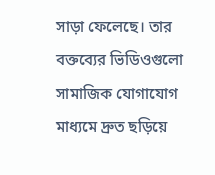সাড়া ফেলেছে। তার বক্তব্যের ভিডিওগুলো সামাজিক যোগাযোগ মাধ্যমে দ্রুত ছড়িয়ে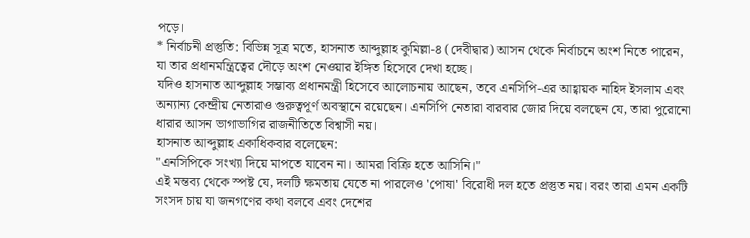পড়ে।
* নির্বাচনী প্রস্তুতি: বিভিন্ন সূত্র মতে, হাসনাত আব্দুল্লাহ কুমিল্লা-৪ (দেবীদ্বার) আসন থেকে নির্বাচনে অংশ নিতে পারেন, যা তার প্রধানমন্ত্রিত্বের দৌড়ে অংশ নেওয়ার ইঙ্গিত হিসেবে দেখা হচ্ছে।
যদিও হাসনাত আব্দুল্লাহ সম্ভাব্য প্রধানমন্ত্রী হিসেবে আলোচনায় আছেন, তবে এনসিপি-এর আহ্বায়ক নাহিদ ইসলাম এবং অন্যান্য কেন্দ্রীয় নেতারাও গুরুত্বপূর্ণ অবস্থানে রয়েছেন। এনসিপি নেতারা বারবার জোর দিয়ে বলছেন যে, তারা পুরোনো ধারার আসন ভাগাভাগির রাজনীতিতে বিশ্বাসী নয়।
হাসনাত আব্দুল্লাহ একাধিকবার বলেছেন:
"এনসিপিকে সংখ্যা দিয়ে মাপতে যাবেন না। আমরা বিক্রি হতে আসিনি।"
এই মন্তব্য থেকে স্পষ্ট যে, দলটি ক্ষমতায় যেতে না পারলেও 'পোষা' বিরোধী দল হতে প্রস্তুত নয়। বরং তারা এমন একটি সংসদ চায় যা জনগণের কথা বলবে এবং দেশের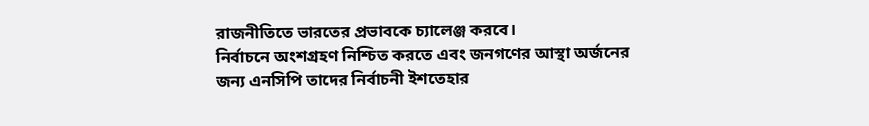রাজনীতিতে ভারতের প্রভাবকে চ্যালেঞ্জ করবে।
নির্বাচনে অংশগ্রহণ নিশ্চিত করতে এবং জনগণের আস্থা অর্জনের জন্য এনসিপি তাদের নির্বাচনী ইশতেহার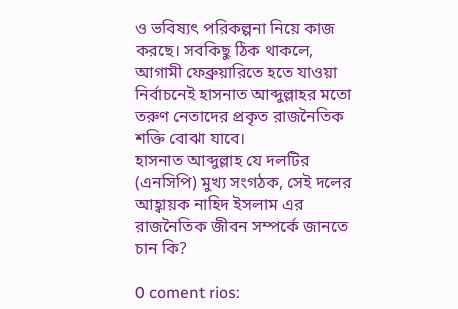ও ভবিষ্যৎ পরিকল্পনা নিয়ে কাজ করছে। সবকিছু ঠিক থাকলে, আগামী ফেব্রুয়ারিতে হতে যাওয়া নির্বাচনেই হাসনাত আব্দুল্লাহর মতো তরুণ নেতাদের প্রকৃত রাজনৈতিক শক্তি বোঝা যাবে।
হাসনাত আব্দুল্লাহ যে দলটির (এনসিপি) মুখ্য সংগঠক, সেই দলের আহ্বায়ক নাহিদ ইসলাম এর রাজনৈতিক জীবন সম্পর্কে জানতে চান কি?

0 coment rios: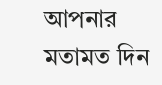আপনার মতামত দিন